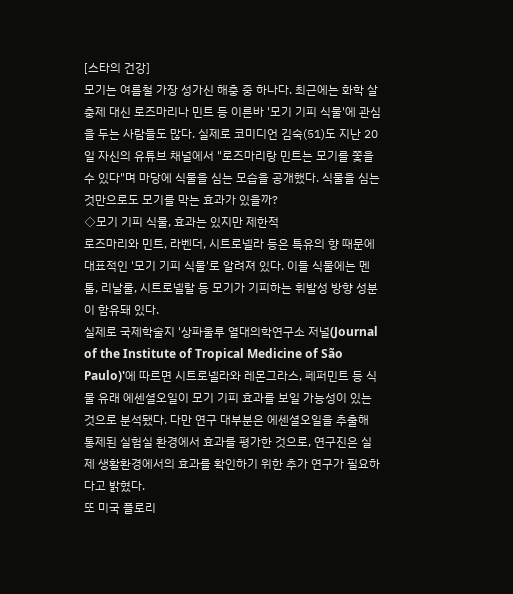[스타의 건강]
모기는 여름철 가장 성가신 해충 중 하나다. 최근에는 화학 살충제 대신 로즈마리나 민트 등 이른바 '모기 기피 식물'에 관심을 두는 사람들도 많다. 실제로 코미디언 김숙(51)도 지난 20일 자신의 유튜브 채널에서 "로즈마리랑 민트는 모기를 쫓을 수 있다"며 마당에 식물을 심는 모습을 공개했다. 식물을 심는 것만으로도 모기를 막는 효과가 있을까?
◇모기 기피 식물, 효과는 있지만 제한적
로즈마리와 민트, 라벤더, 시트로넬라 등은 특유의 향 때문에 대표적인 '모기 기피 식물'로 알려져 있다. 이들 식물에는 멘톨, 리날룰, 시트로넬랄 등 모기가 기피하는 휘발성 방향 성분이 함유돼 있다.
실제로 국제학술지 '상파울루 열대의학연구소 저널(Journal of the Institute of Tropical Medicine of São Paulo)'에 따르면 시트로넬라와 레몬그라스, 페퍼민트 등 식물 유래 에센셜오일이 모기 기피 효과를 보일 가능성이 있는 것으로 분석됐다. 다만 연구 대부분은 에센셜오일을 추출해 통제된 실험실 환경에서 효과를 평가한 것으로, 연구진은 실제 생활환경에서의 효과를 확인하기 위한 추가 연구가 필요하다고 밝혔다.
또 미국 플로리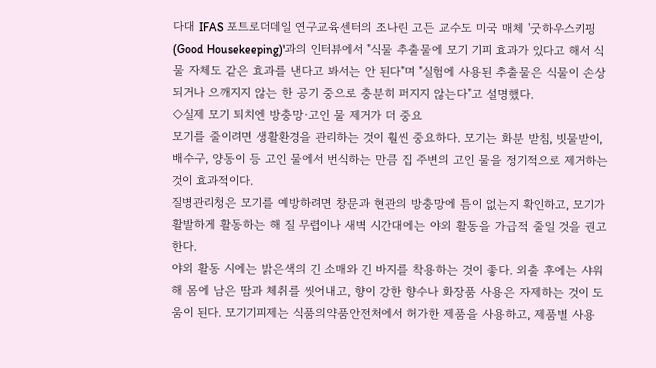다대 IFAS 포트로더데일 연구교육센터의 조나린 고든 교수도 미국 매체 '굿하우스키핑(Good Housekeeping)'과의 인터뷰에서 "식물 추출물에 모기 기피 효과가 있다고 해서 식물 자체도 같은 효과를 낸다고 봐서는 안 된다"며 "실험에 사용된 추출물은 식물이 손상되거나 으깨지지 않는 한 공기 중으로 충분히 퍼지지 않는다"고 설명했다.
◇실제 모기 퇴치엔 방충망·고인 물 제거가 더 중요
모기를 줄이려면 생활환경을 관리하는 것이 훨씬 중요하다. 모기는 화분 받침, 빗물받이, 배수구, 양동이 등 고인 물에서 번식하는 만큼 집 주변의 고인 물을 정기적으로 제거하는 것이 효과적이다.
질병관리청은 모기를 예방하려면 창문과 현관의 방충망에 틈이 없는지 확인하고, 모기가 활발하게 활동하는 해 질 무렵이나 새벽 시간대에는 야외 활동을 가급적 줄일 것을 권고한다.
야외 활동 시에는 밝은색의 긴 소매와 긴 바지를 착용하는 것이 좋다. 외출 후에는 샤워해 몸에 남은 땀과 체취를 씻어내고, 향이 강한 향수나 화장품 사용은 자제하는 것이 도움이 된다. 모기기피제는 식품의약품안전처에서 허가한 제품을 사용하고, 제품별 사용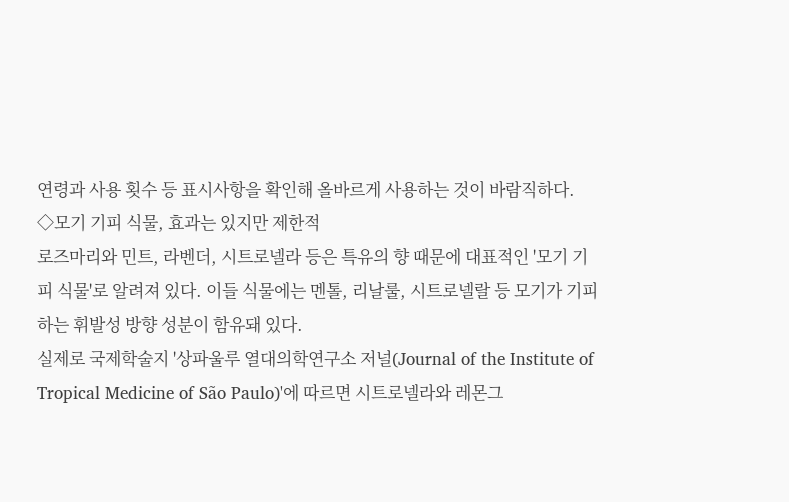연령과 사용 횟수 등 표시사항을 확인해 올바르게 사용하는 것이 바람직하다.
◇모기 기피 식물, 효과는 있지만 제한적
로즈마리와 민트, 라벤더, 시트로넬라 등은 특유의 향 때문에 대표적인 '모기 기피 식물'로 알려져 있다. 이들 식물에는 멘톨, 리날룰, 시트로넬랄 등 모기가 기피하는 휘발성 방향 성분이 함유돼 있다.
실제로 국제학술지 '상파울루 열대의학연구소 저널(Journal of the Institute of Tropical Medicine of São Paulo)'에 따르면 시트로넬라와 레몬그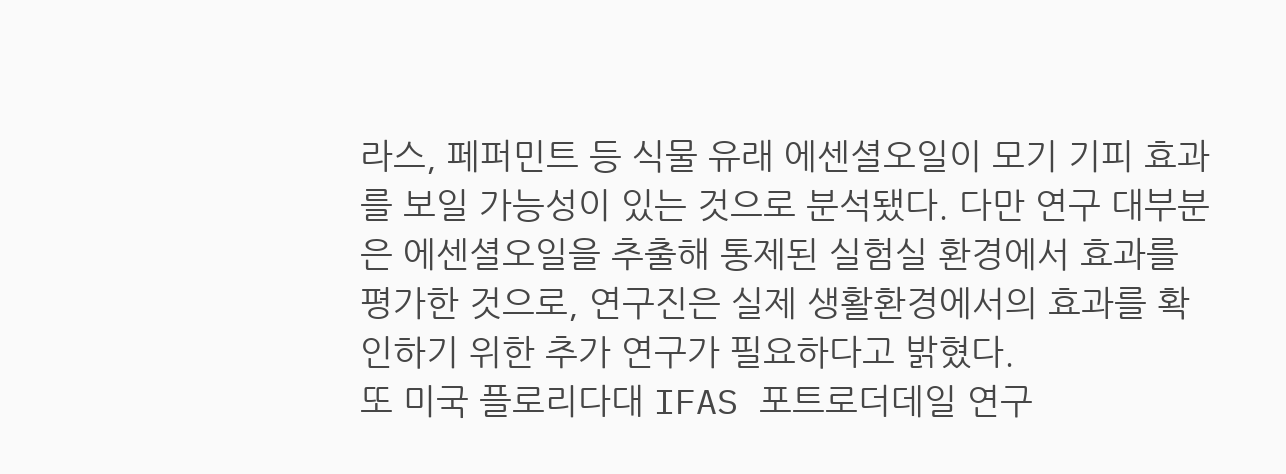라스, 페퍼민트 등 식물 유래 에센셜오일이 모기 기피 효과를 보일 가능성이 있는 것으로 분석됐다. 다만 연구 대부분은 에센셜오일을 추출해 통제된 실험실 환경에서 효과를 평가한 것으로, 연구진은 실제 생활환경에서의 효과를 확인하기 위한 추가 연구가 필요하다고 밝혔다.
또 미국 플로리다대 IFAS 포트로더데일 연구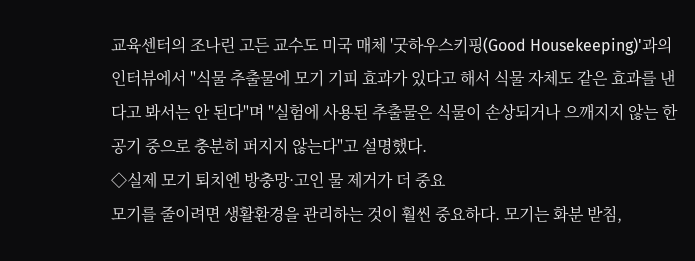교육센터의 조나린 고든 교수도 미국 매체 '굿하우스키핑(Good Housekeeping)'과의 인터뷰에서 "식물 추출물에 모기 기피 효과가 있다고 해서 식물 자체도 같은 효과를 낸다고 봐서는 안 된다"며 "실험에 사용된 추출물은 식물이 손상되거나 으깨지지 않는 한 공기 중으로 충분히 퍼지지 않는다"고 설명했다.
◇실제 모기 퇴치엔 방충망·고인 물 제거가 더 중요
모기를 줄이려면 생활환경을 관리하는 것이 훨씬 중요하다. 모기는 화분 받침,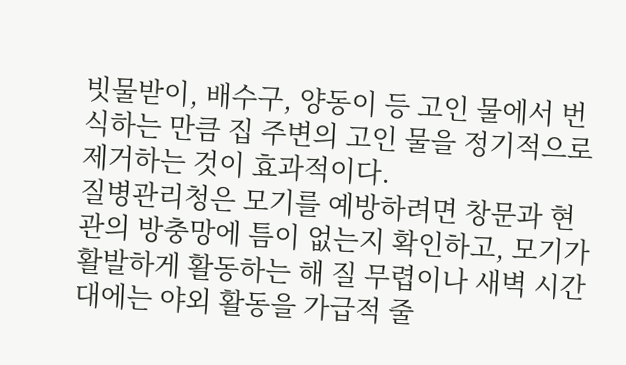빗물받이, 배수구, 양동이 등 고인 물에서 번식하는 만큼 집 주변의 고인 물을 정기적으로 제거하는 것이 효과적이다.
질병관리청은 모기를 예방하려면 창문과 현관의 방충망에 틈이 없는지 확인하고, 모기가 활발하게 활동하는 해 질 무렵이나 새벽 시간대에는 야외 활동을 가급적 줄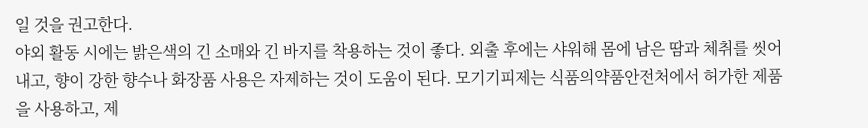일 것을 권고한다.
야외 활동 시에는 밝은색의 긴 소매와 긴 바지를 착용하는 것이 좋다. 외출 후에는 샤워해 몸에 남은 땀과 체취를 씻어내고, 향이 강한 향수나 화장품 사용은 자제하는 것이 도움이 된다. 모기기피제는 식품의약품안전처에서 허가한 제품을 사용하고, 제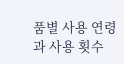품별 사용 연령과 사용 횟수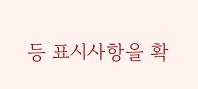등 표시사항을 확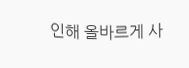인해 올바르게 사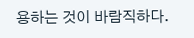용하는 것이 바람직하다.